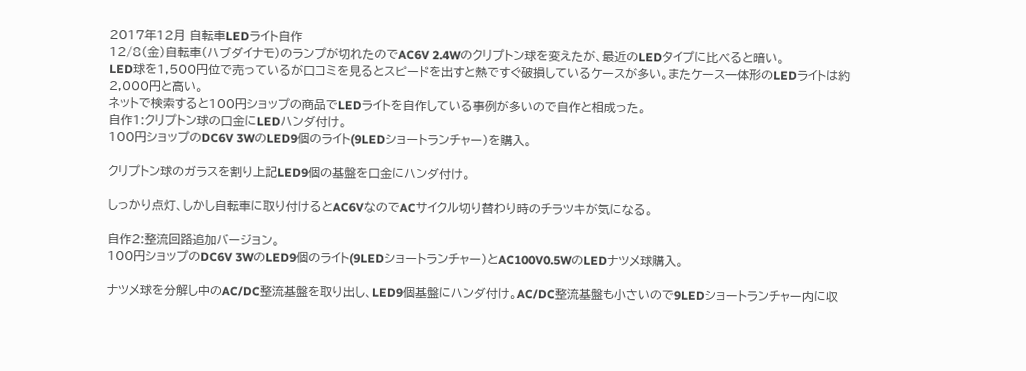2017年12月 自転車LEDライト自作
12/8(金)自転車(ハブダイナモ)のランプが切れたのでAC6V 2.4Wのクリプトン球を変えたが、最近のLEDタイプに比べると暗い。
LED球を1,500円位で売っているが口コミを見るとスピードを出すと熱ですぐ破損しているケースが多い。またケース一体形のLEDライトは約2,000円と高い。
ネットで検索すると100円ショップの商品でLEDライトを自作している事例が多いので自作と相成った。
自作1:クリプトン球の口金にLEDハンダ付け。
100円ショップのDC6V 3WのLED9個のライト(9LEDショートランチャー)を購入。

クリプトン球のガラスを割り上記LED9個の基盤を口金にハンダ付け。

しっかり点灯、しかし自転車に取り付けるとAC6VなのでACサイクル切り替わり時のチラツキが気になる。

自作2:整流回路追加バージョン。
100円ショップのDC6V 3WのLED9個のライト(9LEDショートランチャー)とAC100V0.5WのLEDナツメ球購入。

ナツメ球を分解し中のAC/DC整流基盤を取り出し、LED9個基盤にハンダ付け。AC/DC整流基盤も小さいので9LEDショートランチャー内に収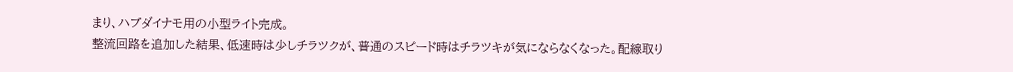まり、ハブダイナモ用の小型ライト完成。
整流回路を追加した結果、低速時は少しチラツクが、普通のスピード時はチラツキが気にならなくなった。配線取り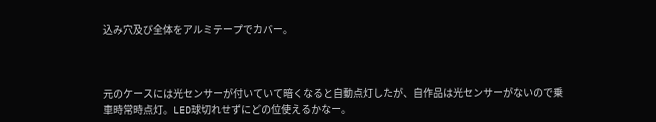込み穴及び全体をアルミテープでカバー。



元のケースには光センサーが付いていて暗くなると自動点灯したが、自作品は光センサーがないので乗車時常時点灯。LED球切れせずにどの位使えるかなー。